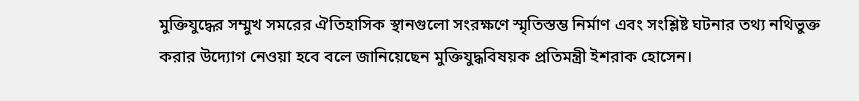মুক্তিযুদ্ধের সম্মুখ সমরের ঐতিহাসিক স্থানগুলো সংরক্ষণে স্মৃতিস্তম্ভ নির্মাণ এবং সংশ্লিষ্ট ঘটনার তথ্য নথিভুক্ত করার উদ্যোগ নেওয়া হবে বলে জানিয়েছেন মুক্তিযুদ্ধবিষয়ক প্রতিমন্ত্রী ইশরাক হোসেন।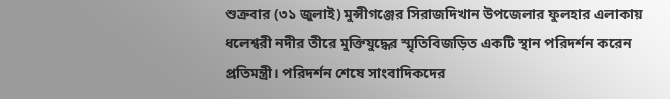শুক্রবার (৩১ জুলাই) মুন্সীগঞ্জের সিরাজদিখান উপজেলার ফুলহার এলাকায় ধলেশ্বরী নদীর তীরে মুক্তিযুদ্ধের স্মৃতিবিজড়িত একটি স্থান পরিদর্শন করেন প্রতিমন্ত্রী। পরিদর্শন শেষে সাংবাদিকদের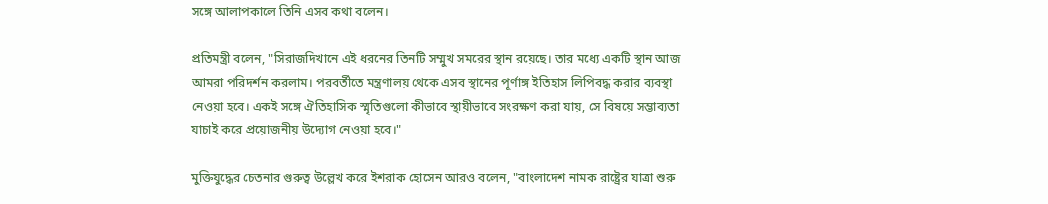সঙ্গে আলাপকালে তিনি এসব কথা বলেন।

প্রতিমন্ত্রী বলেন, "সিরাজদিখানে এই ধরনের তিনটি সম্মুখ সমরের স্থান রয়েছে। তার মধ্যে একটি স্থান আজ আমরা পরিদর্শন করলাম। পরবর্তীতে মন্ত্রণালয় থেকে এসব স্থানের পূর্ণাঙ্গ ইতিহাস লিপিবদ্ধ করার ব্যবস্থা নেওয়া হবে। একই সঙ্গে ঐতিহাসিক স্মৃতিগুলো কীভাবে স্থায়ীভাবে সংরক্ষণ করা যায়, সে বিষয়ে সম্ভাব্যতা যাচাই করে প্রয়োজনীয় উদ্যোগ নেওয়া হবে।"

মুক্তিযুদ্ধের চেতনার গুরুত্ব উল্লেখ করে ইশরাক হোসেন আরও বলেন, "বাংলাদেশ নামক রাষ্ট্রের যাত্রা শুরু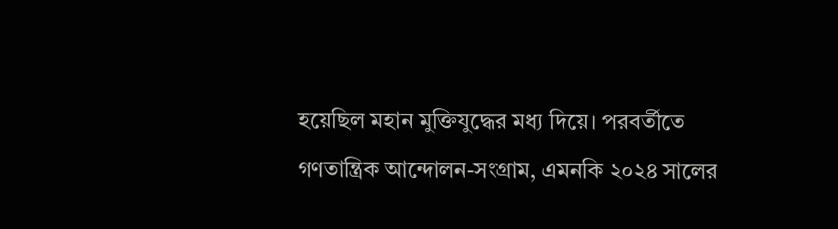হয়েছিল মহান মুক্তিযুদ্ধের মধ্য দিয়ে। পরবর্তীতে গণতান্ত্রিক আন্দোলন-সংগ্রাম, এমনকি ২০২৪ সালের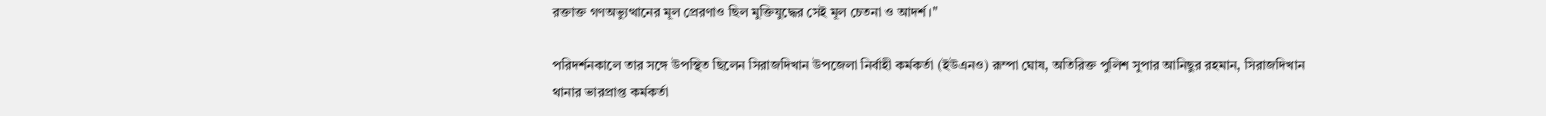রক্তাক্ত গণঅভ্যুত্থানের মূল প্রেরণাও ছিল মুক্তিযুদ্ধের সেই মূল চেতনা ও আদর্শ।"

পরিদর্শনকালে তার সঙ্গে উপস্থিত ছিলেন সিরাজদিখান উপজেলা নির্বাহী কর্মকর্তা (ইউএনও) রূম্পা ঘোষ, অতিরিক্ত পুলিশ সুপার আনিছুর রহমান, সিরাজদিখান থানার ভারপ্রাপ্ত কর্মকর্তা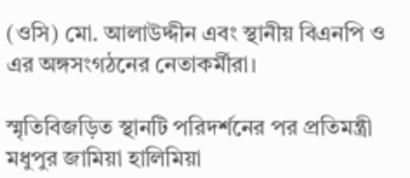(ওসি) মো. আলাউদ্দীন এবং স্থানীয় বিএনপি ও এর অঙ্গসংগঠনের নেতাকর্মীরা।

স্মৃতিবিজড়িত স্থানটি পরিদর্শনের পর প্রতিমন্ত্রী মধুপুর জামিয়া হালিমিয়া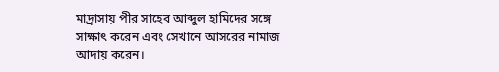মাদ্রাসায় পীর সাহেব আব্দুল হামিদের সঙ্গে সাক্ষাৎ করেন এবং সেখানে আসরের নামাজ আদায় করেন।